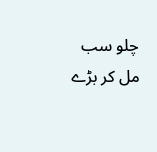چلو سب مل کر بڑے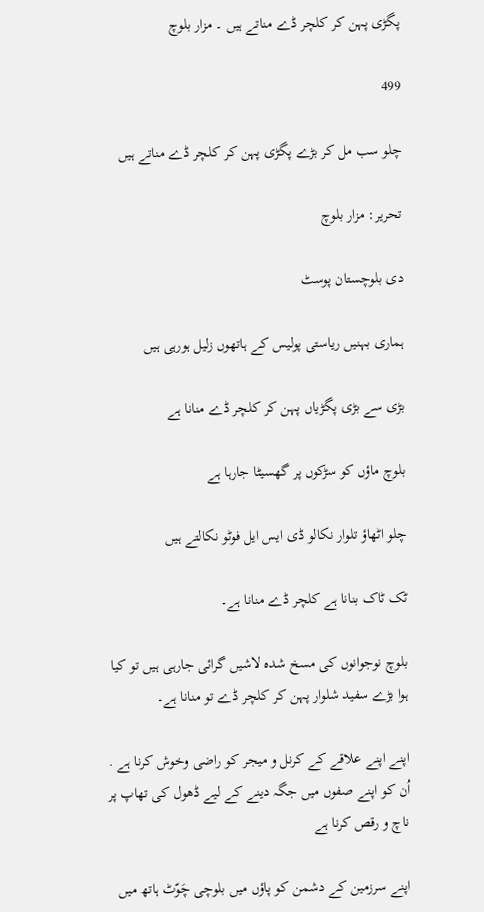پگڑی پہن کر کلچر ڈے مناتے ہیں ۔ مزار بلوچ

499

چلو سب مل کر بڑے پگڑی پہن کر کلچر ڈے مناتے ہیں

تحریر: مزار بلوچ

دی بلوچستان پوسٹ

ہماری بہنیں ریاستی پولیس کے ہاتھوں زلیل ہورہی ہیں

بڑی سے بڑی پگڑیاں پہن کر کلچر ڈے منانا ہے

بلوچ ماؤں کو سڑکوں پر گھسیٹا جارہا ہے

چلو اٹھاؤ تلوار نکالو ڈی ایس ایل فوٹو نکالتے ہیں

ٹک ٹاک بنانا ہے کلچر ڈے منانا ہے۔

بلوچ نوجوانوں کی مسخ شدہ لاشیں گرائی جارہی ہیں تو کیا ہوا بڑے سفید شلوار پہن کر کلچر ڈے تو منانا ہے۔

اپنے اپنے علاقے کے کرنل و میجر کو راضی وخوش کرنا ہے . اُن کو اپنے صفوں میں جگہ دینے کے لیے ڈھول کی تھاپ پر ناچ و رقص کرنا ہے

اپنے سرزمین کے دشمن کو پاؤں میں بلوچی چَوّٹ ہاتھ میں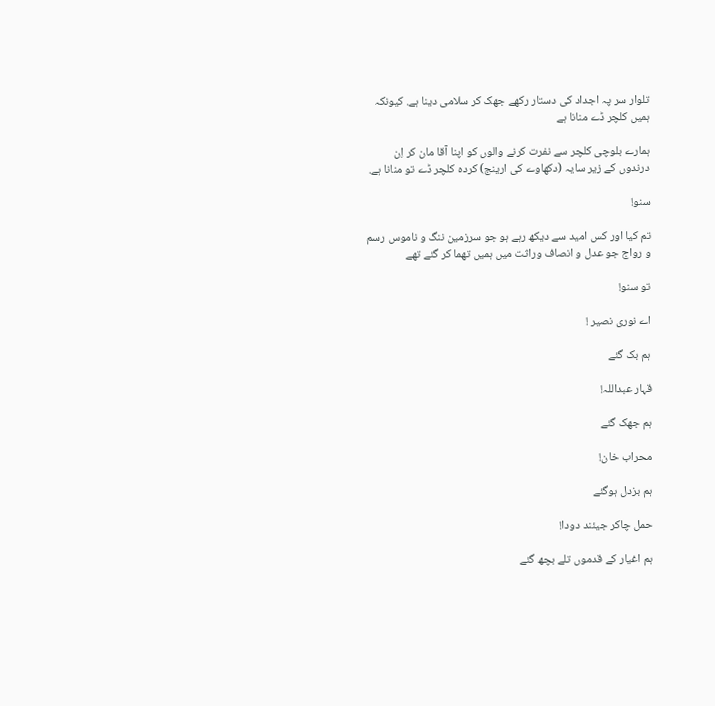تلوار سر پہ اجداد کی دستار رکھے جھک کر سلامی دینا ہے. کیونکہ ہمیں کلچر ڈے منانا ہے

ہمارے بلوچی کلچر سے نفرت کرنے والوں کو اپنا آقا مان کر اِن درندوں کے زیر سایہ (دکھاوے کی ارینج) کردہ کلچر ڈے تو منانا ہے.

سنو!

تم کیا اور کس امید سے دیکھ رہے ہو جو سرزمین ننگ و ناموس رسم و رواج جو عدل و انصاف وراثت میں ہمیں تھما کر گئے تھے

تو سنو!

اے نوری نصیر !

ہم بک گئے

قہار عبداللہ!

ہم جھک گئے

محراب خان!

ہم بزدل ہوگئے

حمل چاکر جیئند دودا!

ہم اغیار کے قدموں تلے بچھ گئے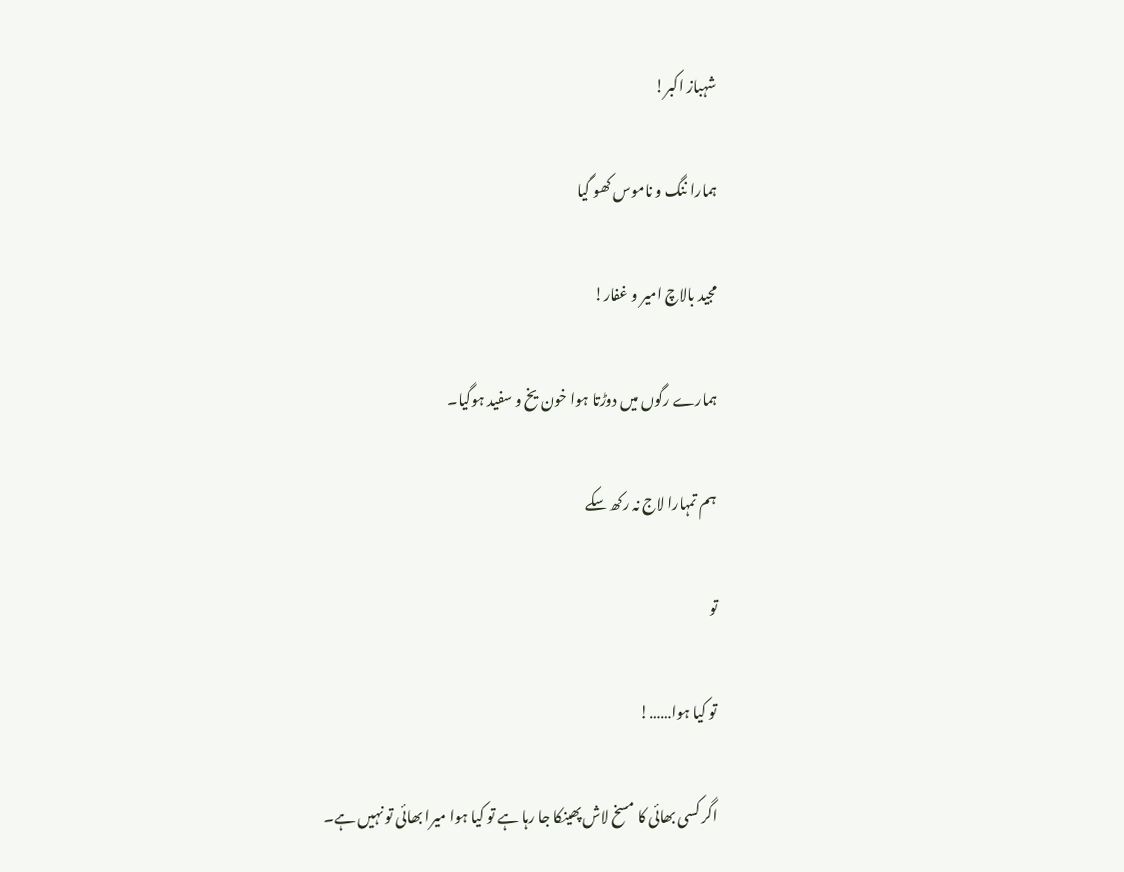شہباز اکبر!

ہمارا ننگ و ناموس کھو گیا

مجید بالاچ امیر و غفار!

ہمارے رگوں میں دوڑتا ہوا خون یخ و سفید ہوگیا۔

ہم تمہارا لاج نہ رکھ سکے

تو

تو کیا ہوا……!

اگر کسی بھائی کا مسخ لاش پھینکا جا رہا ہے تو کیا ہوا میرا بھائی تو نہیں ہے۔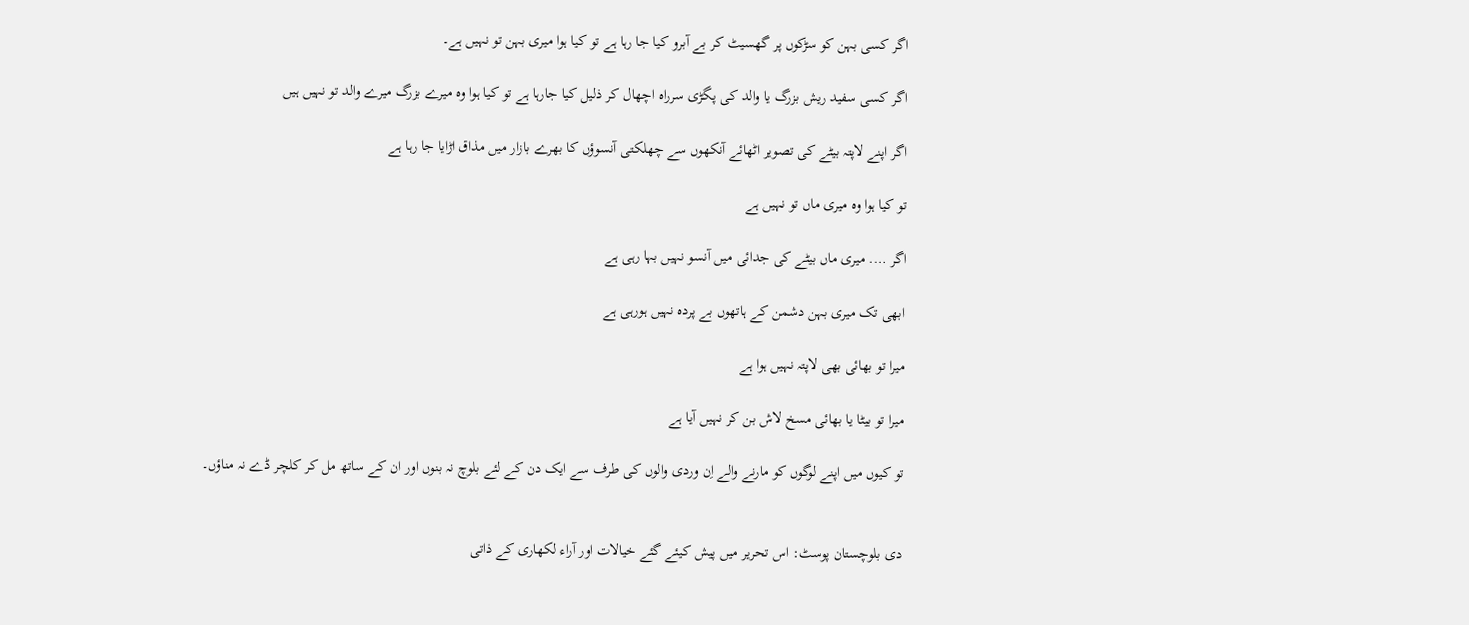اگر کسی بہن کو سڑکوں پر گھسیٹ کر بے آبرو کیا جا رہا ہے تو کیا ہوا میری بہن تو نہیں ہے۔

اگر کسی سفید ریش بزرگ یا والد کی پگڑی سرراہ اچھال کر ذلیل کیا جارہا ہے تو کیا ہوا وہ میرے بزرگ میرے والد تو نہیں ہیں

اگر اپنے لاپتہ بیٹے کی تصویر اٹھائے آنکھوں سے چھلکتی آنسوؤں کا بھرے بازار میں مذاق اڑایا جا رہا ہے

تو کیا ہوا وہ میری ماں تو نہیں ہے

اگر …. میری ماں بیٹے کی جدائی میں آنسو نہیں بہا رہی ہے

ابھی تک میری بہن دشمن کے ہاتھوں بے پردہ نہیں ہورہی ہے

میرا تو بھائی بھی لاپتہ نہیں ہوا ہے

میرا تو بیٹا یا بھائی مسخ لاش بن کر نہیں آیا ہے

تو کیوں میں اپنے لوگوں کو مارنے والے اِن وردی والوں کی طرف سے ایک دن کے لئے بلوچ نہ بنوں اور ان کے ساتھ مل کر کلچر ڈے نہ مناؤں۔


دی بلوچستان پوسٹ: اس تحریر میں پیش کیئے گئے خیالات اور آراء لکھاری کے ذاتی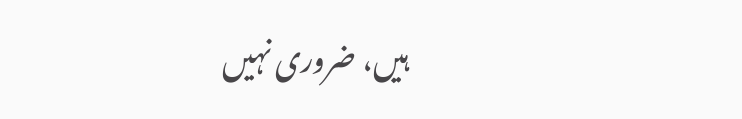ہیں، ضروری نہیں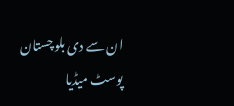ان سے دی بلوچستان پوسٹ میڈیا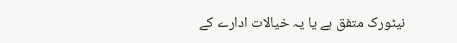نیٹورک متفق ہے یا یہ خیالات ادارے کے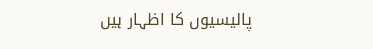پالیسیوں کا اظہار ہیں